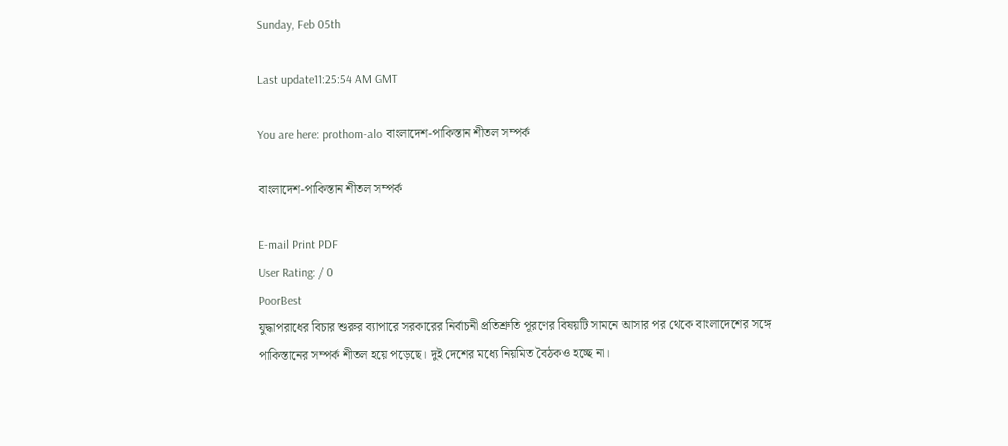Sunday, Feb 05th

Last update11:25:54 AM GMT

You are here: prothom-alo বাংলাদেশ-পাকিস্তান শীতল সম্পর্ক

বাংলাদেশ-পাকিস্তান শীতল সম্পর্ক

E-mail Print PDF
User Rating: / 0
PoorBest
যুদ্ধাপরাধের বিচার শুরুর ব্যাপারে সরকারের নির্বাচনী প্রতিশ্রুতি পূরণের বিষয়টি সামনে আসার পর থেকে বাংলাদেশের সঙ্গে পাকিস্তানের সম্পর্ক শীতল হয়ে পড়েছে। দুই দেশের মধ্যে নিয়মিত বৈঠকও হচ্ছে না।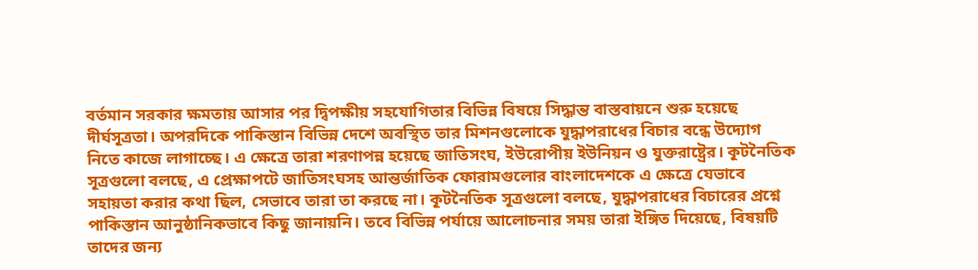বর্তমান সরকার ক্ষমতায় আসার পর দ্বিপক্ষীয় সহযোগিতার বিভিন্ন বিষয়ে সিদ্ধান্ত বাস্তবায়নে শুরু হয়েছে দীর্ঘসূত্রতা। অপরদিকে পাকিস্তান বিভিন্ন দেশে অবস্থিত তার মিশনগুলোকে যুদ্ধাপরাধের বিচার বন্ধে উদ্যোগ নিতে কাজে লাগাচ্ছে। এ ক্ষেত্রে তারা শরণাপন্ন হয়েছে জাতিসংঘ, ইউরোপীয় ইউনিয়ন ও যুক্তরাষ্ট্রের। কূটনৈতিক সূত্রগুলো বলছে, এ প্রেক্ষাপটে জাতিসংঘসহ আন্তর্জাতিক ফোরামগুলোর বাংলাদেশকে এ ক্ষেত্রে যেভাবে সহায়তা করার কথা ছিল, সেভাবে তারা তা করছে না। কূটনৈতিক সূত্রগুলো বলছে, যুদ্ধাপরাধের বিচারের প্রশ্নে পাকিস্তান আনুষ্ঠানিকভাবে কিছু জানায়নি। তবে বিভিন্ন পর্যায়ে আলোচনার সময় তারা ইঙ্গিত দিয়েছে, বিষয়টি তাদের জন্য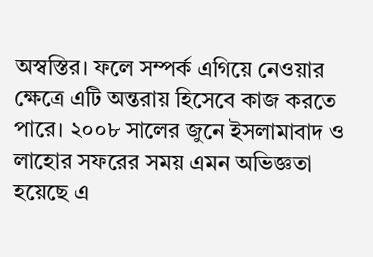অস্বস্তির। ফলে সম্পর্ক এগিয়ে নেওয়ার ক্ষেত্রে এটি অন্তরায় হিসেবে কাজ করতে পারে। ২০০৮ সালের জুনে ইসলামাবাদ ও লাহোর সফরের সময় এমন অভিজ্ঞতা হয়েছে এ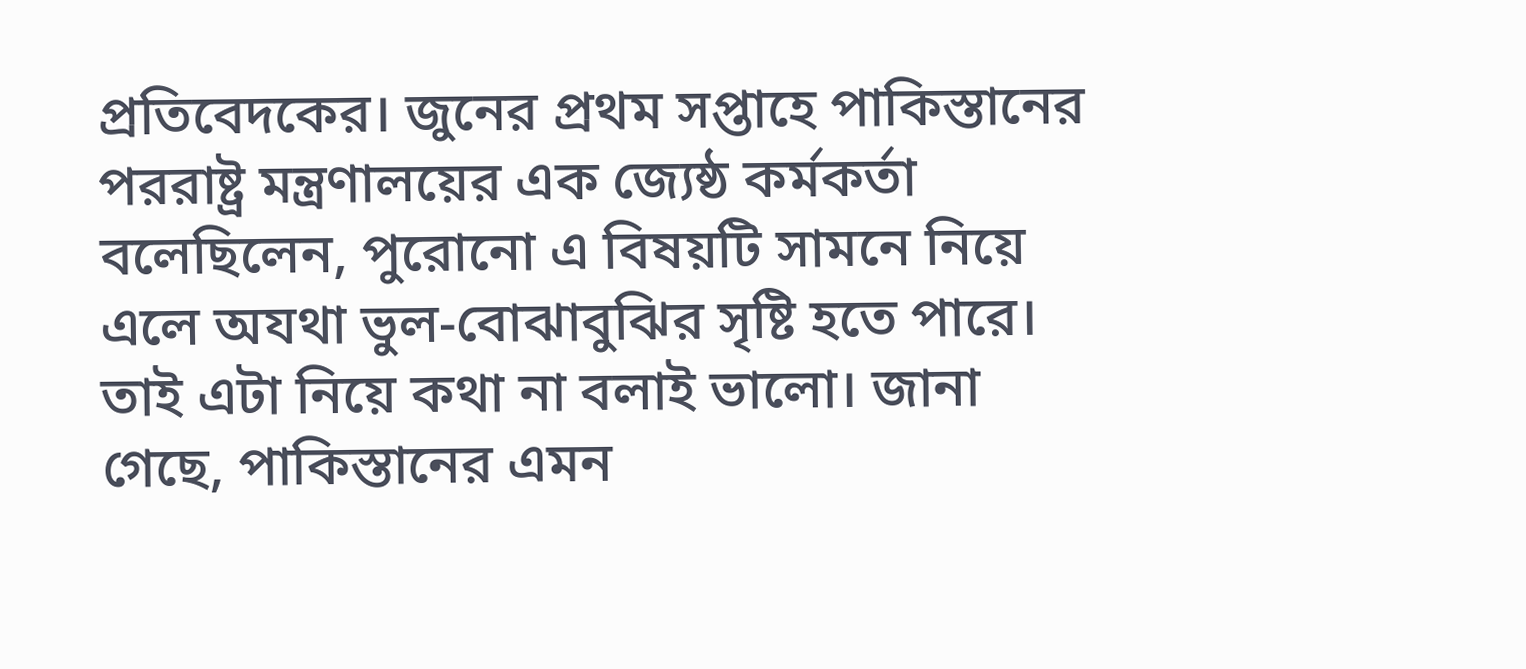প্রতিবেদকের। জুনের প্রথম সপ্তাহে পাকিস্তানের পররাষ্ট্র মন্ত্রণালয়ের এক জ্যেষ্ঠ কর্মকর্তা বলেছিলেন, পুরোনো এ বিষয়টি সামনে নিয়ে এলে অযথা ভুল-বোঝাবুঝির সৃষ্টি হতে পারে। তাই এটা নিয়ে কথা না বলাই ভালো। জানা গেছে, পাকিস্তানের এমন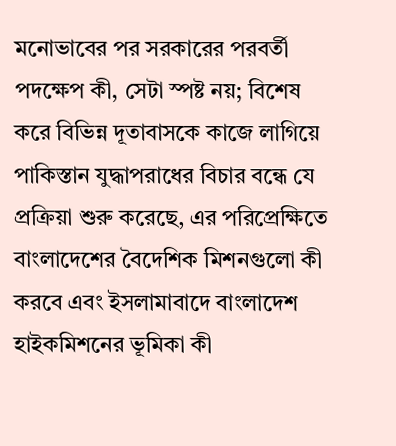মনোভাবের পর সরকারের পরবর্তী পদক্ষেপ কী, সেটা স্পষ্ট নয়; বিশেষ করে বিভিন্ন দূতাবাসকে কাজে লাগিয়ে পাকিস্তান যুদ্ধাপরাধের বিচার বন্ধে যে প্রক্রিয়া শুরু করেছে, এর পরিপ্রেক্ষিতে বাংলাদেশের বৈদেশিক মিশনগুলো কী করবে এবং ইসলামাবাদে বাংলাদেশ হাইকমিশনের ভূমিকা কী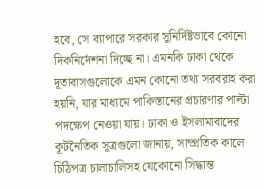হবে, সে ব্যাপারে সরকার সুনির্দিষ্টভাবে কোনো দিকনির্দেশনা দিচ্ছে না। এমনকি ঢাকা থেকে দূতাবাসগুলোকে এমন কোনো তথ্য সরবরাহ করা হয়নি, যার মাধ্যমে পাকিস্তানের প্রচারণার পাল্টা পদক্ষেপ নেওয়া যায়। ঢাকা ও ইসলামাবাদের কূটনৈতিক সূত্রগুলো জানায়, সাম্প্রতিক কালে চিঠিপত্র চালাচালিসহ যেকোনো সিদ্ধান্ত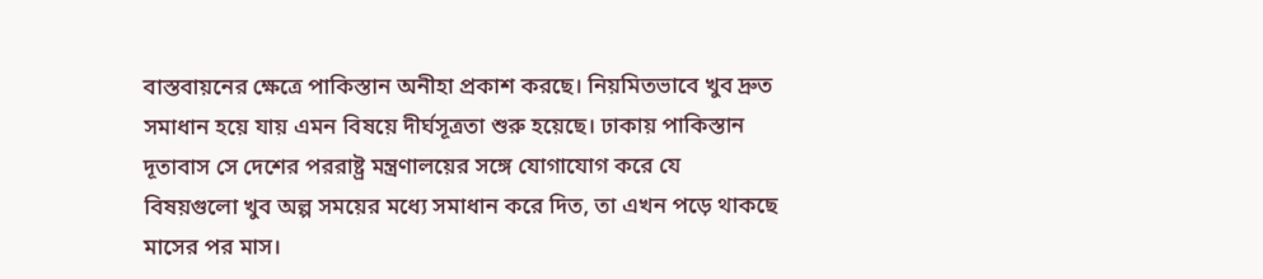বাস্তবায়নের ক্ষেত্রে পাকিস্তান অনীহা প্রকাশ করছে। নিয়মিতভাবে খুব দ্রুত সমাধান হয়ে যায় এমন বিষয়ে দীর্ঘসূত্রতা শুরু হয়েছে। ঢাকায় পাকিস্তান দূতাবাস সে দেশের পররাষ্ট্র মন্ত্রণালয়ের সঙ্গে যোগাযোগ করে যে বিষয়গুলো খুব অল্প সময়ের মধ্যে সমাধান করে দিত, তা এখন পড়ে থাকছে মাসের পর মাস।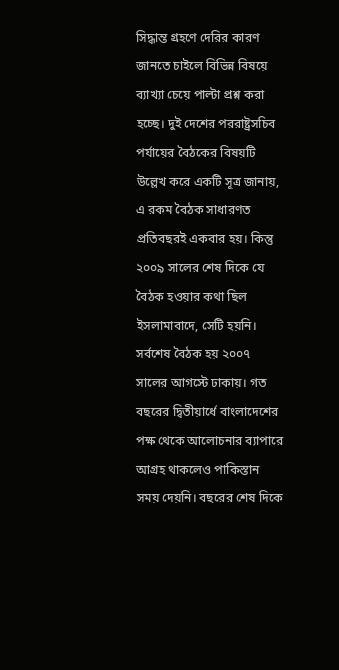সিদ্ধান্ত গ্রহণে দেরির কারণ জানতে চাইলে বিভিন্ন বিষয়ে ব্যাখ্যা চেয়ে পাল্টা প্রশ্ন করা হচ্ছে। দুই দেশের পররাষ্ট্রসচিব পর্যায়ের বৈঠকের বিষয়টি উল্লেখ করে একটি সূত্র জানায়, এ রকম বৈঠক সাধারণত প্রতিবছরই একবার হয়। কিন্তু ২০০৯ সালের শেষ দিকে যে বৈঠক হওয়ার কথা ছিল ইসলামাবাদে, সেটি হয়নি। সর্বশেষ বৈঠক হয় ২০০৭ সালের আগস্টে ঢাকায়। গত বছরের দ্বিতীয়ার্ধে বাংলাদেশের পক্ষ থেকে আলোচনার ব্যাপারে আগ্রহ থাকলেও পাকিস্তান সময় দেয়নি। বছরের শেষ দিকে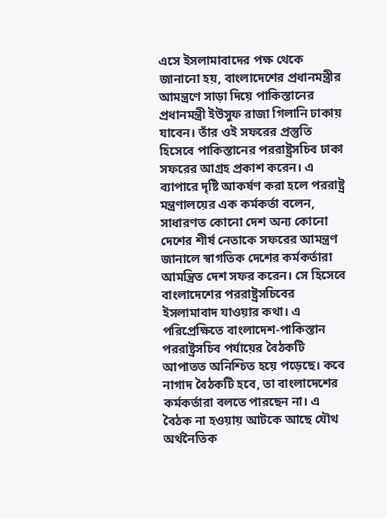এসে ইসলামাবাদের পক্ষ থেকে জানানো হয়, বাংলাদেশের প্রধানমন্ত্রীর আমন্ত্রণে সাড়া দিয়ে পাকিস্তানের প্রধানমন্ত্রী ইউসুফ রাজা গিলানি ঢাকায় যাবেন। তাঁর ওই সফরের প্রস্তুতি হিসেবে পাকিস্তানের পররাষ্ট্রসচিব ঢাকা সফরের আগ্রহ প্রকাশ করেন। এ ব্যাপারে দৃষ্টি আকর্ষণ করা হলে পররাষ্ট্র মন্ত্রণালয়ের এক কর্মকর্তা বলেন, সাধারণত কোনো দেশ অন্য কোনো দেশের শীর্ষ নেতাকে সফরের আমন্ত্রণ জানালে স্বাগতিক দেশের কর্মকর্তারা আমন্ত্রিত দেশ সফর করেন। সে হিসেবে বাংলাদেশের পররাষ্ট্রসচিবের ইসলামাবাদ যাওয়ার কথা। এ পরিপ্রেক্ষিতে বাংলাদেশ-পাকিস্তান পররাষ্ট্রসচিব পর্যায়ের বৈঠকটি আপাতত অনিশ্চিত হয়ে পড়েছে। কবে নাগাদ বৈঠকটি হবে, তা বাংলাদেশের কর্মকর্তারা বলতে পারছেন না। এ বৈঠক না হওয়ায় আটকে আছে যৌথ অর্থনৈতিক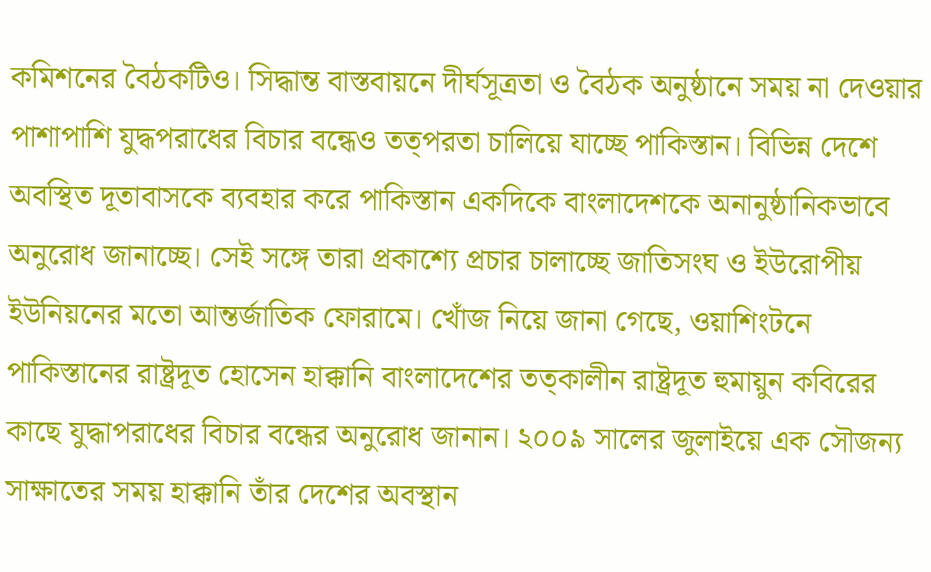কমিশনের বৈঠকটিও। সিদ্ধান্ত বাস্তবায়নে দীর্ঘসূত্রতা ও বৈঠক অনুষ্ঠানে সময় না দেওয়ার পাশাপাশি যুদ্ধপরাধের বিচার বন্ধেও তত্পরতা চালিয়ে যাচ্ছে পাকিস্তান। বিভিন্ন দেশে অবস্থিত দূতাবাসকে ব্যবহার করে পাকিস্তান একদিকে বাংলাদেশকে অনানুষ্ঠানিকভাবে অনুরোধ জানাচ্ছে। সেই সঙ্গে তারা প্রকাশ্যে প্রচার চালাচ্ছে জাতিসংঘ ও ইউরোপীয় ইউনিয়নের মতো আন্তর্জাতিক ফোরামে। খোঁজ নিয়ে জানা গেছে, ওয়াশিংটনে পাকিস্তানের রাষ্ট্রদূত হোসেন হাক্কানি বাংলাদেশের তত্কালীন রাষ্ট্রদূত হুমায়ুন কবিরের কাছে যুদ্ধাপরাধের বিচার বন্ধের অনুরোধ জানান। ২০০৯ সালের জুলাইয়ে এক সৌজন্য সাক্ষাতের সময় হাক্কানি তাঁর দেশের অবস্থান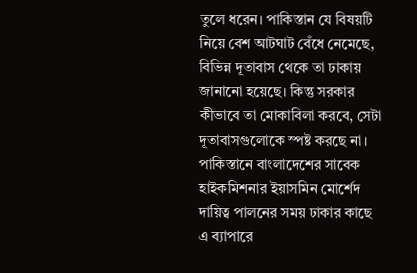তুলে ধরেন। পাকিস্তান যে বিষয়টি নিয়ে বেশ আটঘাট বেঁধে নেমেছে, বিভিন্ন দূতাবাস থেকে তা ঢাকায় জানানো হয়েছে। কিন্তু সরকার কীভাবে তা মোকাবিলা করবে, সেটা দূতাবাসগুলোকে স্পষ্ট করছে না। পাকিস্তানে বাংলাদেশের সাবেক হাইকমিশনার ইয়াসমিন মোর্শেদ দায়িত্ব পালনের সময় ঢাকার কাছে এ ব্যাপারে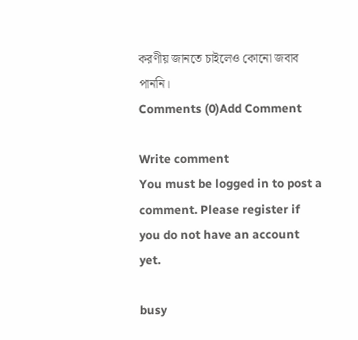করণীয় জানতে চাইলেও কোনো জবাব পাননি।
Comments (0)Add Comment

Write comment
You must be logged in to post a comment. Please register if you do not have an account yet.

busy